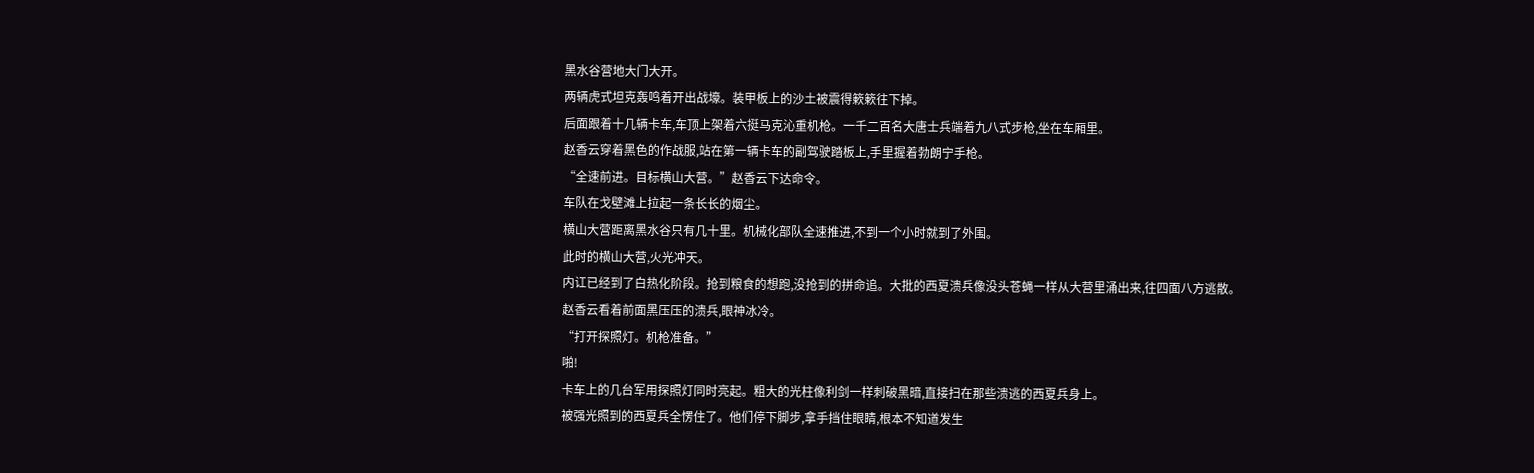黑水谷营地大门大开。
两辆虎式坦克轰鸣着开出战壕。装甲板上的沙土被震得簌簌往下掉。
后面跟着十几辆卡车,车顶上架着六挺马克沁重机枪。一千二百名大唐士兵端着九八式步枪,坐在车厢里。
赵香云穿着黑色的作战服,站在第一辆卡车的副驾驶踏板上,手里握着勃朗宁手枪。
“全速前进。目标横山大营。”赵香云下达命令。
车队在戈壁滩上拉起一条长长的烟尘。
横山大营距离黑水谷只有几十里。机械化部队全速推进,不到一个小时就到了外围。
此时的横山大营,火光冲天。
内讧已经到了白热化阶段。抢到粮食的想跑,没抢到的拼命追。大批的西夏溃兵像没头苍蝇一样从大营里涌出来,往四面八方逃散。
赵香云看着前面黑压压的溃兵,眼神冰冷。
“打开探照灯。机枪准备。”
啪!
卡车上的几台军用探照灯同时亮起。粗大的光柱像利剑一样刺破黑暗,直接扫在那些溃逃的西夏兵身上。
被强光照到的西夏兵全愣住了。他们停下脚步,拿手挡住眼睛,根本不知道发生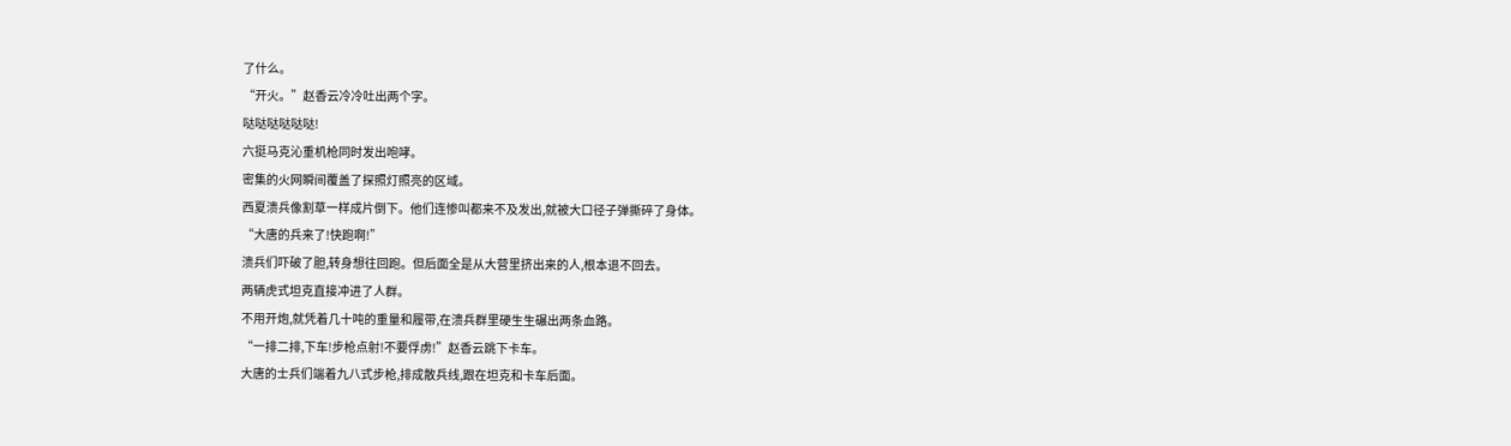了什么。
“开火。”赵香云冷冷吐出两个字。
哒哒哒哒哒哒!
六挺马克沁重机枪同时发出咆哮。
密集的火网瞬间覆盖了探照灯照亮的区域。
西夏溃兵像割草一样成片倒下。他们连惨叫都来不及发出,就被大口径子弹撕碎了身体。
“大唐的兵来了!快跑啊!”
溃兵们吓破了胆,转身想往回跑。但后面全是从大营里挤出来的人,根本退不回去。
两辆虎式坦克直接冲进了人群。
不用开炮,就凭着几十吨的重量和履带,在溃兵群里硬生生碾出两条血路。
“一排二排,下车!步枪点射!不要俘虏!”赵香云跳下卡车。
大唐的士兵们端着九八式步枪,排成散兵线,跟在坦克和卡车后面。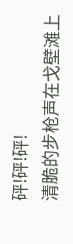砰!砰!砰!
清脆的步枪声在戈壁滩上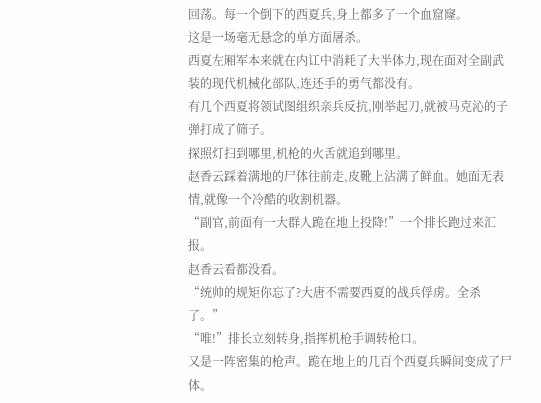回荡。每一个倒下的西夏兵,身上都多了一个血窟窿。
这是一场毫无悬念的单方面屠杀。
西夏左厢军本来就在内讧中消耗了大半体力,现在面对全副武装的现代机械化部队,连还手的勇气都没有。
有几个西夏将领试图组织亲兵反抗,刚举起刀,就被马克沁的子弹打成了筛子。
探照灯扫到哪里,机枪的火舌就追到哪里。
赵香云踩着满地的尸体往前走,皮靴上沾满了鲜血。她面无表情,就像一个冷酷的收割机器。
“副官,前面有一大群人跪在地上投降!”一个排长跑过来汇报。
赵香云看都没看。
“统帅的规矩你忘了?大唐不需要西夏的战兵俘虏。全杀了。”
“唯!”排长立刻转身,指挥机枪手调转枪口。
又是一阵密集的枪声。跪在地上的几百个西夏兵瞬间变成了尸体。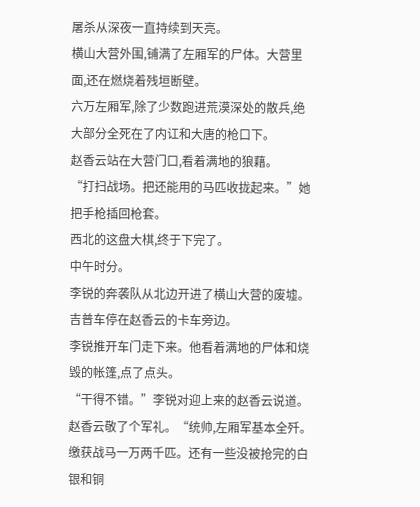屠杀从深夜一直持续到天亮。
横山大营外围,铺满了左厢军的尸体。大营里面,还在燃烧着残垣断壁。
六万左厢军,除了少数跑进荒漠深处的散兵,绝大部分全死在了内讧和大唐的枪口下。
赵香云站在大营门口,看着满地的狼藉。
“打扫战场。把还能用的马匹收拢起来。”她把手枪插回枪套。
西北的这盘大棋,终于下完了。
中午时分。
李锐的奔袭队从北边开进了横山大营的废墟。
吉普车停在赵香云的卡车旁边。
李锐推开车门走下来。他看着满地的尸体和烧毁的帐篷,点了点头。
“干得不错。”李锐对迎上来的赵香云说道。
赵香云敬了个军礼。“统帅,左厢军基本全歼。缴获战马一万两千匹。还有一些没被抢完的白银和铜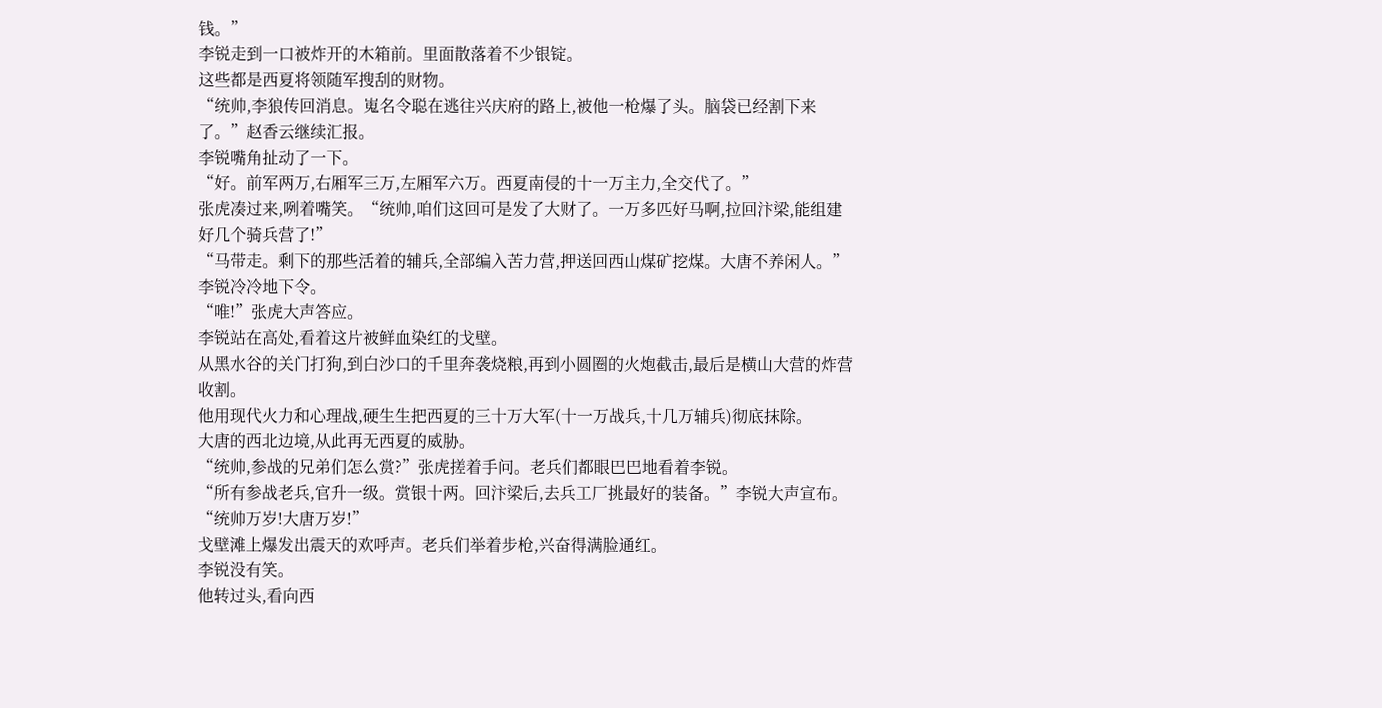钱。”
李锐走到一口被炸开的木箱前。里面散落着不少银锭。
这些都是西夏将领随军搜刮的财物。
“统帅,李狼传回消息。嵬名令聪在逃往兴庆府的路上,被他一枪爆了头。脑袋已经割下来了。”赵香云继续汇报。
李锐嘴角扯动了一下。
“好。前军两万,右厢军三万,左厢军六万。西夏南侵的十一万主力,全交代了。”
张虎凑过来,咧着嘴笑。“统帅,咱们这回可是发了大财了。一万多匹好马啊,拉回汴梁,能组建好几个骑兵营了!”
“马带走。剩下的那些活着的辅兵,全部编入苦力营,押送回西山煤矿挖煤。大唐不养闲人。”李锐冷冷地下令。
“唯!”张虎大声答应。
李锐站在高处,看着这片被鲜血染红的戈壁。
从黑水谷的关门打狗,到白沙口的千里奔袭烧粮,再到小圆圈的火炮截击,最后是横山大营的炸营收割。
他用现代火力和心理战,硬生生把西夏的三十万大军(十一万战兵,十几万辅兵)彻底抹除。
大唐的西北边境,从此再无西夏的威胁。
“统帅,参战的兄弟们怎么赏?”张虎搓着手问。老兵们都眼巴巴地看着李锐。
“所有参战老兵,官升一级。赏银十两。回汴梁后,去兵工厂挑最好的装备。”李锐大声宣布。
“统帅万岁!大唐万岁!”
戈壁滩上爆发出震天的欢呼声。老兵们举着步枪,兴奋得满脸通红。
李锐没有笑。
他转过头,看向西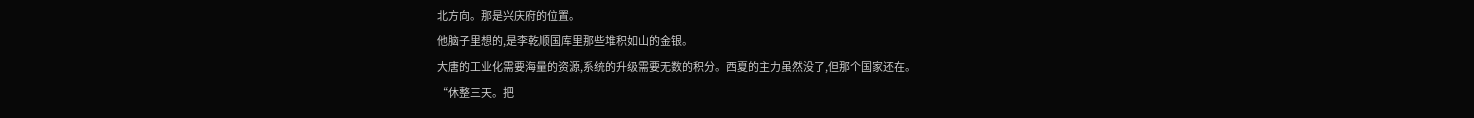北方向。那是兴庆府的位置。
他脑子里想的,是李乾顺国库里那些堆积如山的金银。
大唐的工业化需要海量的资源,系统的升级需要无数的积分。西夏的主力虽然没了,但那个国家还在。
“休整三天。把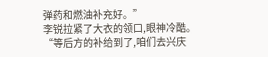弹药和燃油补充好。”
李锐拉紧了大衣的领口,眼神冷酷。
“等后方的补给到了,咱们去兴庆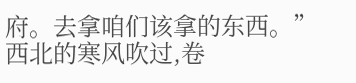府。去拿咱们该拿的东西。”
西北的寒风吹过,卷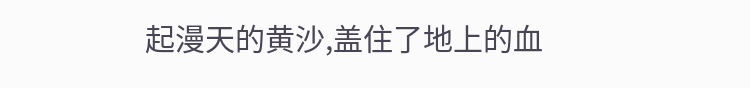起漫天的黄沙,盖住了地上的血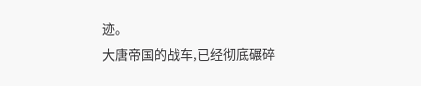迹。
大唐帝国的战车,已经彻底碾碎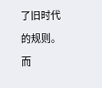了旧时代的规则。而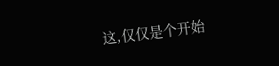这,仅仅是个开始